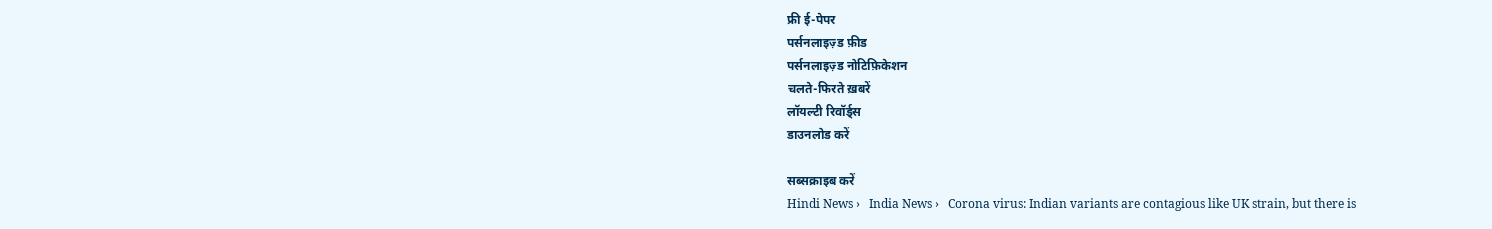फ्री ई-पेपर
पर्सनलाइज़्ड फ़ीड
पर्सनलाइज़्ड नोटिफ़िकेशन
चलते-फिरते ख़बरें
लॉयल्टी रिवॉर्ड्स
डाउनलोड करें

सब्सक्राइब करें
Hindi News ›   India News ›   Corona virus: Indian variants are contagious like UK strain, but there is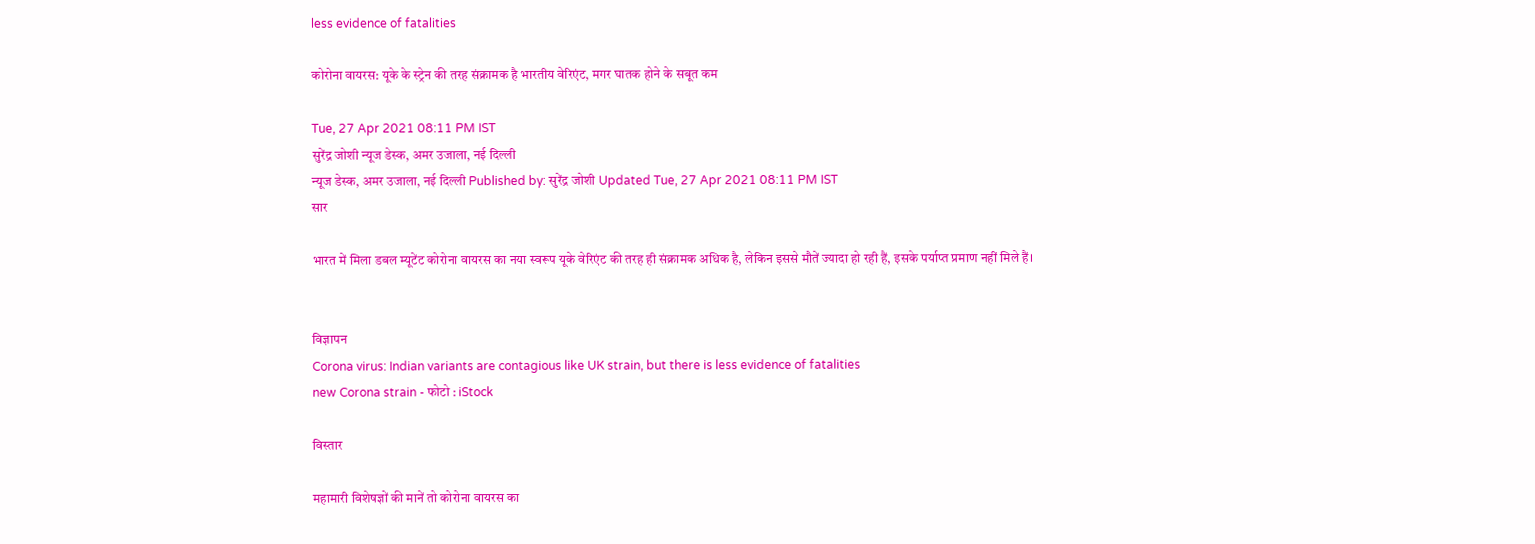less evidence of fatalities

कोरोना वायरस: यूके के स्ट्रेन की तरह संक्रामक है भारतीय वेरिएंट, मगर घातक होने के सबूत कम

Tue, 27 Apr 2021 08:11 PM IST
सुरेंद्र जोशी न्यूज डेस्क, अमर उजाला, नई दिल्ली
न्यूज डेस्क, अमर उजाला, नई दिल्ली Published by: सुरेंद्र जोशी Updated Tue, 27 Apr 2021 08:11 PM IST
सार

भारत में मिला डबल म्यूटेंट कोरोना वायरस का नया स्वरूप यूके वेरिएंट की तरह ही संक्रामक अधिक है, लेकिन इससे मौतें ज्यादा हो रही हैं, इसके पर्याप्त प्रमाण नहीं मिले हैं।


विज्ञापन
Corona virus: Indian variants are contagious like UK strain, but there is less evidence of fatalities
new Corona strain - फोटो : iStock

विस्तार

महामारी विशेषज्ञों की मानें तो कोरोना वायरस का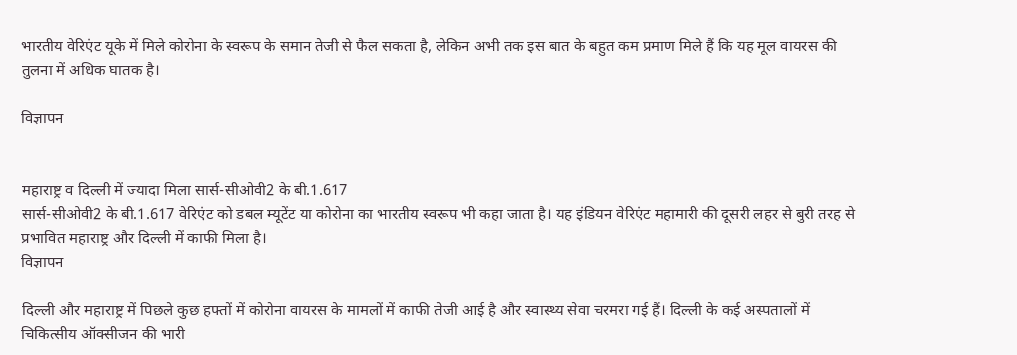भारतीय वेरिएंट यूके में मिले कोरोना के स्वरूप के समान तेजी से फैल सकता है, लेकिन अभी तक इस बात के बहुत कम प्रमाण मिले हैं कि यह मूल वायरस की तुलना में अधिक घातक है।

विज्ञापन


महाराष्ट्र व दिल्ली में ज्यादा मिला सार्स-सीओवी2 के बी.1.617
सार्स-सीओवी2 के बी.1.617 वेरिएंट को डबल म्यूटेंट या कोरोना का भारतीय स्वरूप भी कहा जाता है। यह इंडियन वेरिएंट महामारी की दूसरी लहर से बुरी तरह से प्रभावित महाराष्ट्र और दिल्ली में काफी मिला है।
विज्ञापन

दिल्ली और महाराष्ट्र में पिछले कुछ हफ्तों में कोरोना वायरस के मामलों में काफी तेजी आई है और स्वास्थ्य सेवा चरमरा गई हैं। दिल्ली के कई अस्पतालों में चिकित्सीय ऑक्सीजन की भारी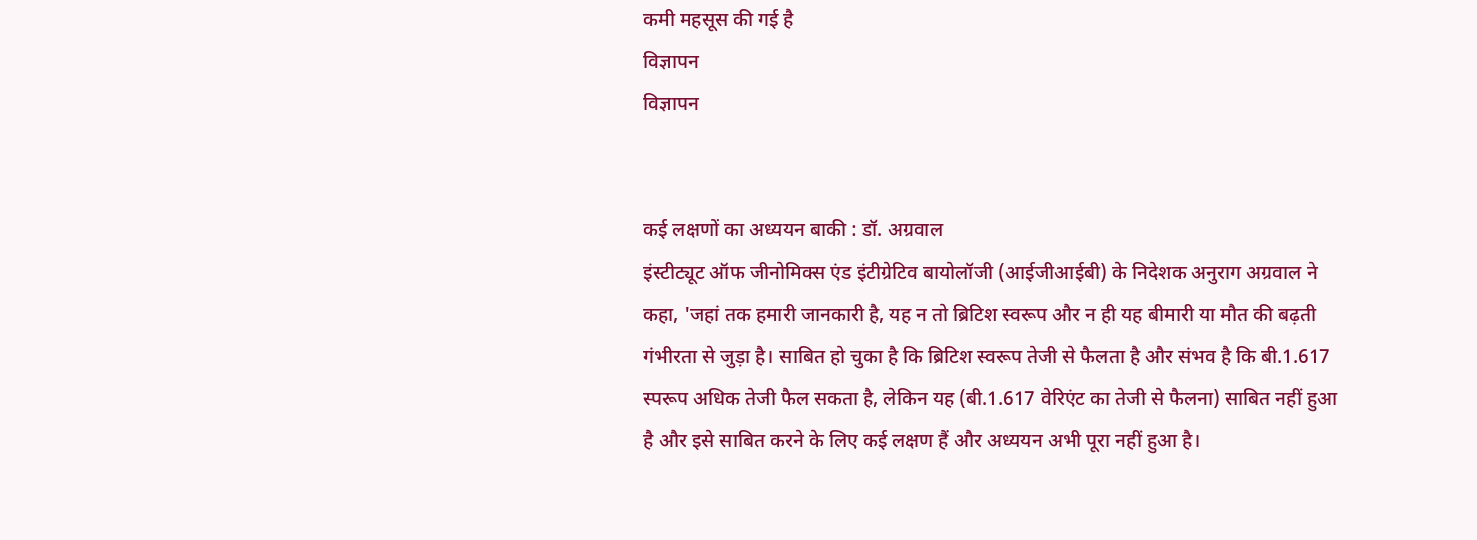कमी महसूस की गई है
विज्ञापन
विज्ञापन


कई लक्षणों का अध्ययन बाकी : डॉ. अग्रवाल
इंस्टीट्यूट ऑफ जीनोमिक्स एंड इंटीग्रेटिव बायोलॉजी (आईजीआईबी) के निदेशक अनुराग अग्रवाल ने कहा, 'जहां तक हमारी जानकारी है, यह न तो ब्रिटिश स्वरूप और न ही यह बीमारी या मौत की बढ़ती गंभीरता से जुड़ा है। साबित हो चुका है कि ब्रिटिश स्वरूप तेजी से फैलता है और संभव है कि बी.1.617 स्परूप अधिक तेजी फैल सकता है, लेकिन यह (बी.1.617 वेरिएंट का तेजी से फैलना) साबित नहीं हुआ है और इसे साबित करने के लिए कई लक्षण हैं और अध्ययन अभी पूरा नहीं हुआ है।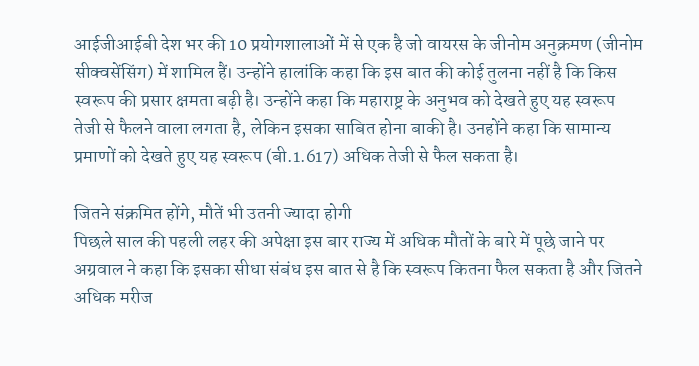आईजीआईबी देश भर की 10 प्रयोगशालाओं में से एक है जो वायरस के जीनोम अनुक्रमण (जीनोम सीक्वसेंसिंग) में शामिल हैं। उन्होंने हालांकि कहा कि इस बात की कोई तुलना नहीं है कि किस स्वरूप की प्रसार क्षमता बढ़ी है। उन्होंने कहा कि महाराष्ट्र के अनुभव को देखते हुए यह स्वरूप तेजी से फैलने वाला लगता है, लेकिन इसका साबित होना बाकी है। उनहोंने कहा कि सामान्य प्रमाणों को देखते हुए यह स्वरूप (बी.1.617) अधिक तेजी से फैल सकता है।

जितने संक्रमित होंगे, मौतें भी उतनी ज्यादा होगी
पिछले साल की पहली लहर की अपेक्षा इस बार राज्य में अधिक मौतों के बारे में पूछे जाने पर अग्रवाल ने कहा कि इसका सीधा संबंध इस बात से है कि स्वरूप कितना फैल सकता है और जितने अधिक मरीज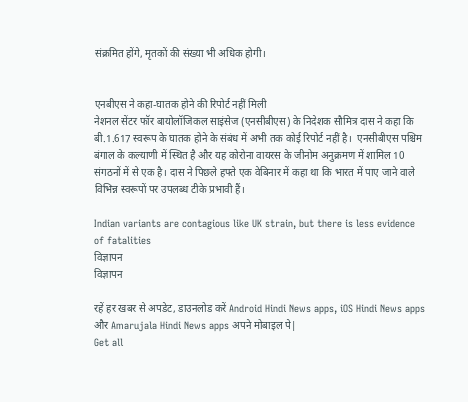संक्रमित होंगे, मृतकों की संख्या भी अधिक होगी।


एनबीएस ने कहा-घातक होने की रिपोर्ट नहीं मिली
नेशनल सेंटर फॉर बायोलॉजिकल साइंसेज (एनसीबीएस) के निदेशक सौमित्र दास ने कहा कि बी.1.617 स्वरूप के घातक होने के संबंध में अभी तक कोई रिपोर्ट नहीं है।  एनसीबीएस पश्चिम बंगाल के कल्याणी में स्थित है और यह कोरोना वायरस के जीनोम अनुक्रमण में शामिल 10 संगठनों में से एक है। दास ने पिछले हफ्ते एक वेबिनार में कहा था कि भारत में पाए जाने वाले विभिन्न स्वरूपों पर उपलब्ध टीके प्रभावी हैं।

Indian variants are contagious like UK strain, but there is less evidence of fatalities
विज्ञापन
विज्ञापन

रहें हर खबर से अपडेट, डाउनलोड करें Android Hindi News apps, iOS Hindi News apps और Amarujala Hindi News apps अपने मोबाइल पे|
Get all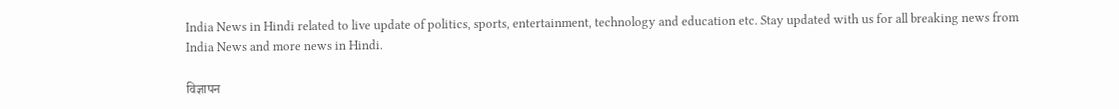India News in Hindi related to live update of politics, sports, entertainment, technology and education etc. Stay updated with us for all breaking news from India News and more news in Hindi.

विज्ञापन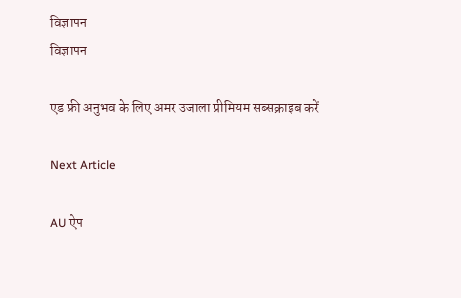विज्ञापन
विज्ञापन

एड फ्री अनुभव के लिए अमर उजाला प्रीमियम सब्सक्राइब करें

Next Article

AU ऐप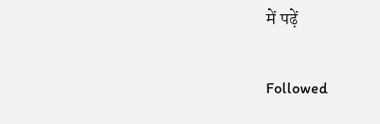में पढ़ें

Followed